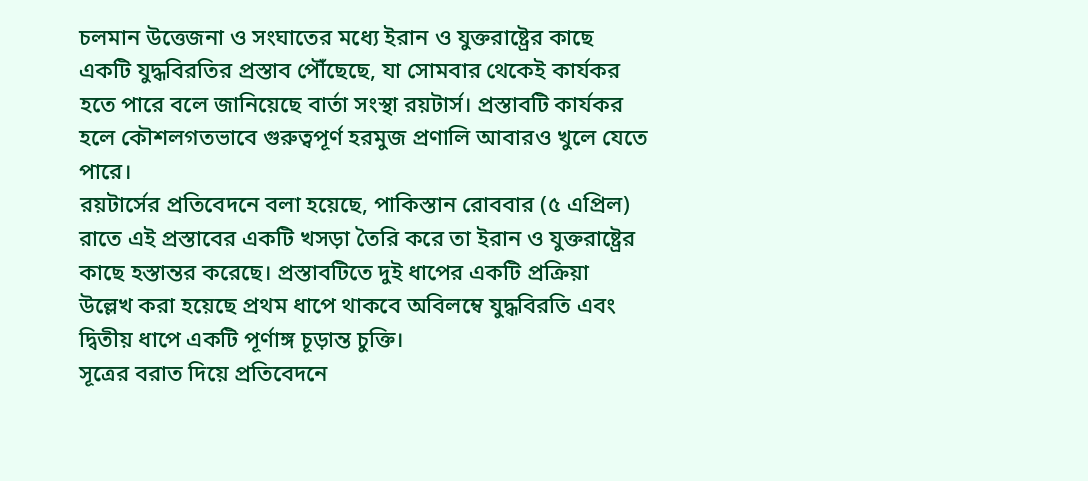চলমান উত্তেজনা ও সংঘাতের মধ্যে ইরান ও যুক্তরাষ্ট্রের কাছে একটি যুদ্ধবিরতির প্রস্তাব পৌঁছেছে, যা সোমবার থেকেই কার্যকর হতে পারে বলে জানিয়েছে বার্তা সংস্থা রয়টার্স। প্রস্তাবটি কার্যকর হলে কৌশলগতভাবে গুরুত্বপূর্ণ হরমুজ প্রণালি আবারও খুলে যেতে পারে।
রয়টার্সের প্রতিবেদনে বলা হয়েছে, পাকিস্তান রোববার (৫ এপ্রিল) রাতে এই প্রস্তাবের একটি খসড়া তৈরি করে তা ইরান ও যুক্তরাষ্ট্রের কাছে হস্তান্তর করেছে। প্রস্তাবটিতে দুই ধাপের একটি প্রক্রিয়া উল্লেখ করা হয়েছে প্রথম ধাপে থাকবে অবিলম্বে যুদ্ধবিরতি এবং দ্বিতীয় ধাপে একটি পূর্ণাঙ্গ চূড়ান্ত চুক্তি।
সূত্রের বরাত দিয়ে প্রতিবেদনে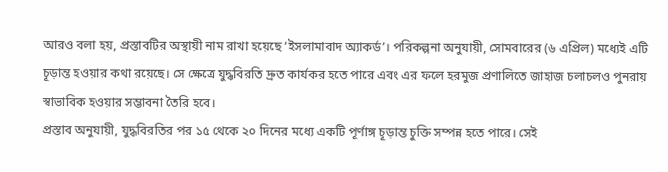আরও বলা হয়, প্রস্তাবটির অস্থায়ী নাম রাখা হয়েছে ‘ইসলামাবাদ অ্যাকর্ড’। পরিকল্পনা অনুযায়ী, সোমবারের (৬ এপ্রিল) মধ্যেই এটি চূড়ান্ত হওয়ার কথা রয়েছে। সে ক্ষেত্রে যুদ্ধবিরতি দ্রুত কার্যকর হতে পারে এবং এর ফলে হরমুজ প্রণালিতে জাহাজ চলাচলও পুনরায় স্বাভাবিক হওয়ার সম্ভাবনা তৈরি হবে।
প্রস্তাব অনুযায়ী, যুদ্ধবিরতির পর ১৫ থেকে ২০ দিনের মধ্যে একটি পূর্ণাঙ্গ চূড়ান্ত চুক্তি সম্পন্ন হতে পারে। সেই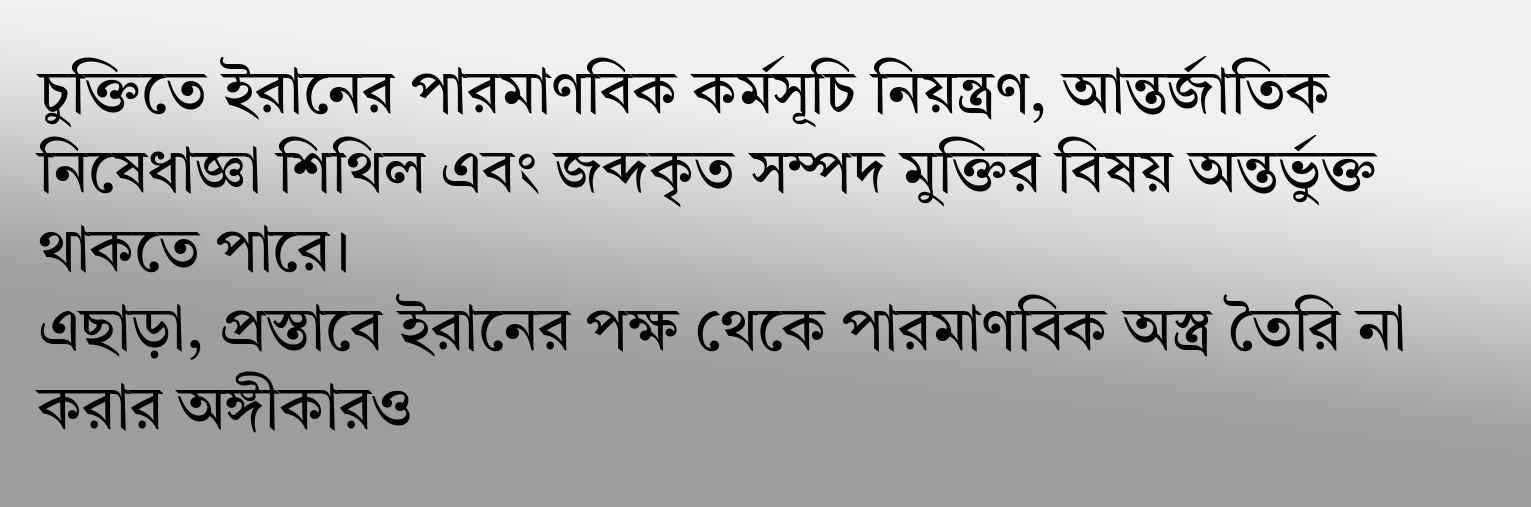চুক্তিতে ইরানের পারমাণবিক কর্মসূচি নিয়ন্ত্রণ, আন্তর্জাতিক নিষেধাজ্ঞা শিথিল এবং জব্দকৃত সম্পদ মুক্তির বিষয় অন্তর্ভুক্ত থাকতে পারে।
এছাড়া, প্রস্তাবে ইরানের পক্ষ থেকে পারমাণবিক অস্ত্র তৈরি না করার অঙ্গীকারও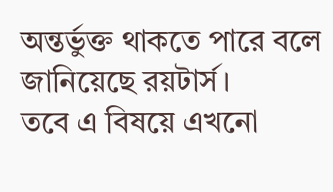অন্তর্ভুক্ত থাকতে পারে বলে জানিয়েছে রয়টার্স।
তবে এ বিষয়ে এখনো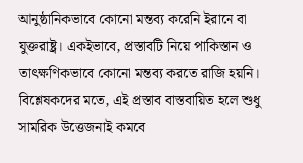আনুষ্ঠানিকভাবে কোনো মন্তব্য করেনি ইরানে বা যুক্তরাষ্ট্র। একইভাবে, প্রস্তাবটি নিয়ে পাকিস্তান ও তাৎক্ষণিকভাবে কোনো মন্তব্য করতে রাজি হয়নি।
বিশ্লেষকদের মতে, এই প্রস্তাব বাস্তবায়িত হলে শুধু সামরিক উত্তেজনাই কমবে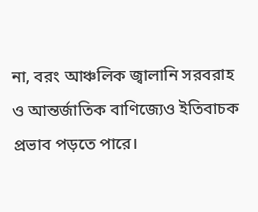না, বরং আঞ্চলিক জ্বালানি সরবরাহ ও আন্তর্জাতিক বাণিজ্যেও ইতিবাচক প্রভাব পড়তে পারে।